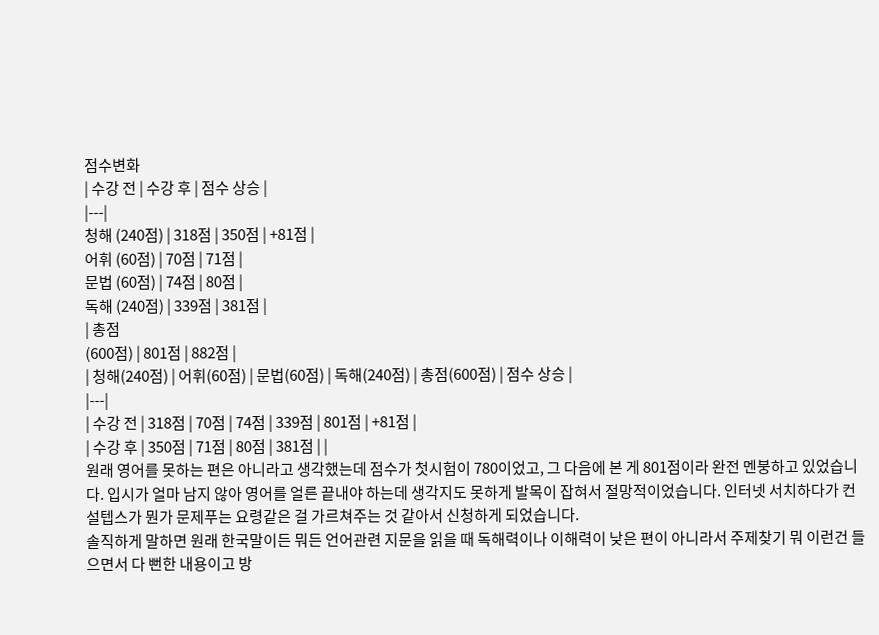점수변화
| 수강 전 | 수강 후 | 점수 상승 |
|---|
청해 (240점) | 318점 | 350점 | +81점 |
어휘 (60점) | 70점 | 71점 |
문법 (60점) | 74점 | 80점 |
독해 (240점) | 339점 | 381점 |
| 총점
(600점) | 801점 | 882점 |
| 청해(240점) | 어휘(60점) | 문법(60점) | 독해(240점) | 총점(600점) | 점수 상승 |
|---|
| 수강 전 | 318점 | 70점 | 74점 | 339점 | 801점 | +81점 |
| 수강 후 | 350점 | 71점 | 80점 | 381점 | |
원래 영어를 못하는 편은 아니라고 생각했는데 점수가 첫시험이 780이었고, 그 다음에 본 게 801점이라 완전 멘붕하고 있었습니다. 입시가 얼마 남지 않아 영어를 얼른 끝내야 하는데 생각지도 못하게 발목이 잡혀서 절망적이었습니다. 인터넷 서치하다가 컨설텝스가 뭔가 문제푸는 요령같은 걸 가르쳐주는 것 같아서 신청하게 되었습니다.
솔직하게 말하면 원래 한국말이든 뭐든 언어관련 지문을 읽을 때 독해력이나 이해력이 낮은 편이 아니라서 주제찾기 뭐 이런건 들으면서 다 뻔한 내용이고 방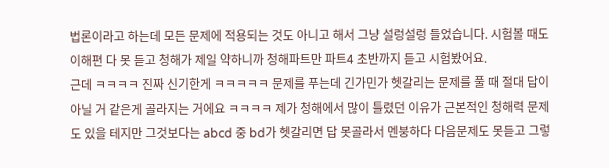법론이라고 하는데 모든 문제에 적용되는 것도 아니고 해서 그냥 설렁설렁 들었습니다. 시험볼 때도 이해편 다 못 듣고 청해가 제일 약하니까 청해파트만 파트4 초반까지 듣고 시험봤어요.
근데 ㅋㅋㅋㅋ 진짜 신기한게 ㅋㅋㅋㅋㅋ 문제를 푸는데 긴가민가 헷갈리는 문제를 풀 때 절대 답이 아닐 거 같은게 골라지는 거에요 ㅋㅋㅋㅋ 제가 청해에서 많이 틀렸던 이유가 근본적인 청해력 문제도 있을 테지만 그것보다는 abcd 중 bd가 헷갈리면 답 못골라서 멘붕하다 다음문제도 못듣고 그렇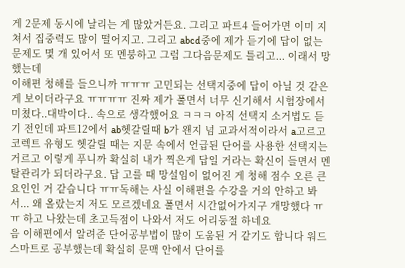게 2문제 동시에 날리는 게 많았거든요. 그리고 파트4 들어가면 이미 지쳐서 집중력도 많이 떨어지고. 그리고 abcd중에 제가 듣기에 답이 없는 문제도 몇 개 있어서 또 멘붕하고 그럼 그다음문제도 틀리고... 이래서 망했는데
이해편 청해를 들으니까 ㅠㅠㅠ 고민되는 선택지중에 답이 아닐 것 같은게 보이더라구요 ㅠㅠㅠㅠ 진짜 제가 풀면서 너무 신기해서 시험장에서 미쳤다..대박이다.. 속으로 생각했어요 ㅋㅋㅋ 아직 선택지 소거법도 듣기 전인데 파트12에서 ab헷갈릴때 b가 왠지 넘 교과서적이라서 a고르고 코렉트 유형도 헷갈릴 때는 지문 속에서 언급된 단어를 사용한 선택지는 거르고 이렇게 푸니까 확실히 내가 찍은게 답일 거라는 확신이 들면서 멘탈관리가 되더라구요. 답 고를 때 망설임이 없어진 게 청해 점수 오른 큰 요인인 거 같습니다 ㅠㅠ독해는 사실 이해편을 수강을 거의 안하고 봐서... 왜 올랐는지 저도 모르겠네요 풀면서 시간없어가지구 개망했다 ㅠㅠ 하고 나왔는데 초고득점이 나와서 저도 어리둥절 하네요
음 이해편에서 알려준 단어공부법이 많이 도움된 거 같기도 합니다 워드스마트로 공부했는데 확실히 문맥 안에서 단어를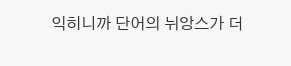익히니까 단어의 뉘앙스가 더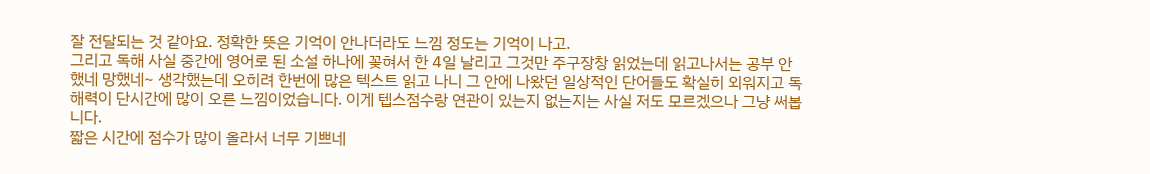잘 전달되는 것 같아요. 정확한 뜻은 기억이 안나더라도 느낌 정도는 기억이 나고.
그리고 독해 사실 중간에 영어로 된 소설 하나에 꽂혀서 한 4일 날리고 그것만 주구장창 읽었는데 읽고나서는 공부 안했네 망했네~ 생각했는데 오히려 한번에 많은 텍스트 읽고 나니 그 안에 나왔던 일상적인 단어들도 확실히 외워지고 독해력이 단시간에 많이 오른 느낌이었습니다. 이게 텝스점수랑 연관이 있는지 없는지는 사실 저도 모르겠으나 그냥 써봅니다.
짧은 시간에 점수가 많이 올라서 너무 기쁘네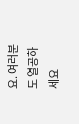요. 여러분도 열공하세요